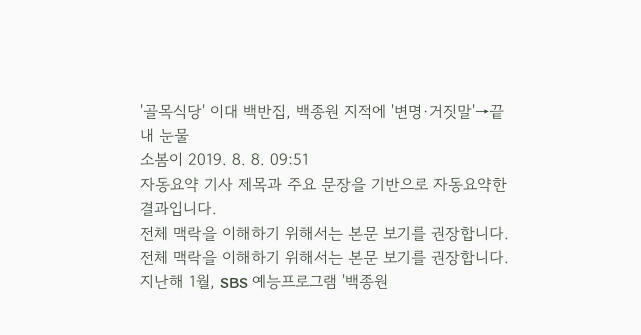'골목식당' 이대 백반집, 백종원 지적에 '변명·거짓말'→끝내 눈물
소봄이 2019. 8. 8. 09:51
자동요약 기사 제목과 주요 문장을 기반으로 자동요약한 결과입니다.
전체 맥락을 이해하기 위해서는 본문 보기를 권장합니다.
전체 맥락을 이해하기 위해서는 본문 보기를 권장합니다.
지난해 1월, SBS 예능프로그램 '백종원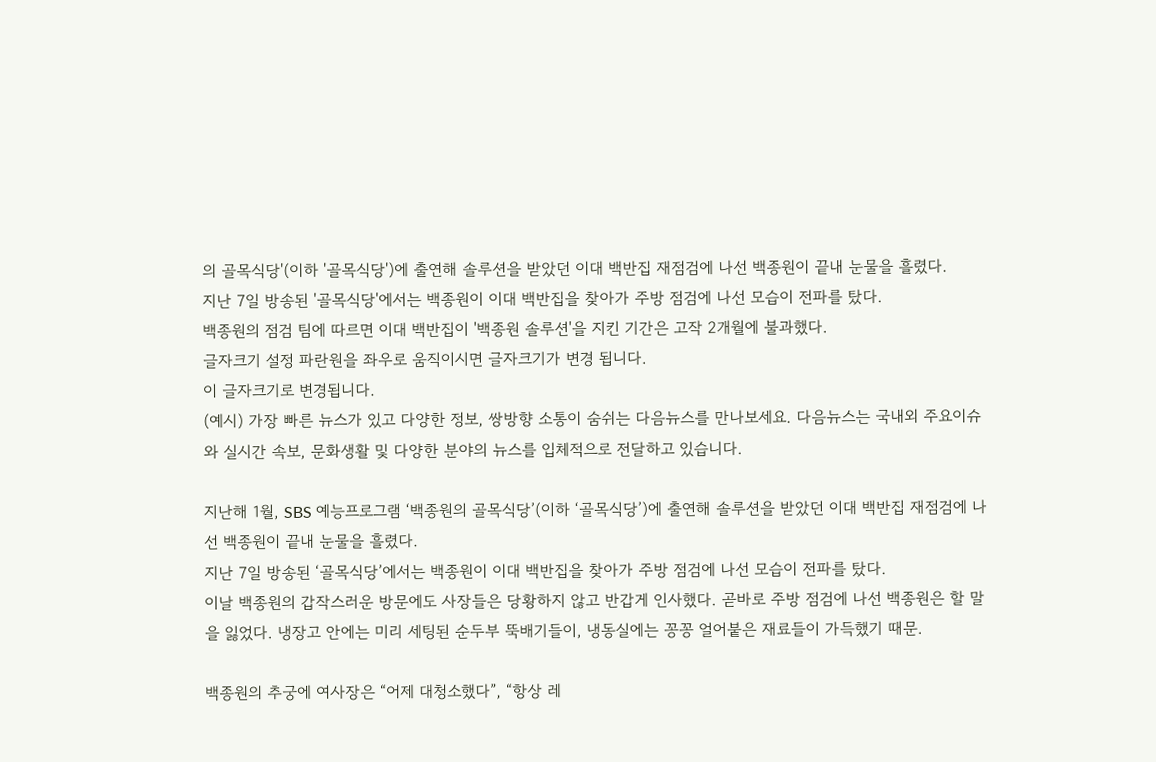의 골목식당'(이하 '골목식당')에 출연해 솔루션을 받았던 이대 백반집 재점검에 나선 백종원이 끝내 눈물을 흘렸다.
지난 7일 방송된 '골목식당'에서는 백종원이 이대 백반집을 찾아가 주방 점검에 나선 모습이 전파를 탔다.
백종원의 점검 팀에 따르면 이대 백반집이 '백종원 솔루션'을 지킨 기간은 고작 2개월에 불과했다.
글자크기 설정 파란원을 좌우로 움직이시면 글자크기가 변경 됩니다.
이 글자크기로 변경됩니다.
(예시) 가장 빠른 뉴스가 있고 다양한 정보, 쌍방향 소통이 숨쉬는 다음뉴스를 만나보세요. 다음뉴스는 국내외 주요이슈와 실시간 속보, 문화생활 및 다양한 분야의 뉴스를 입체적으로 전달하고 있습니다.

지난해 1월, SBS 예능프로그램 ‘백종원의 골목식당’(이하 ‘골목식당’)에 출연해 솔루션을 받았던 이대 백반집 재점검에 나선 백종원이 끝내 눈물을 흘렸다.
지난 7일 방송된 ‘골목식당’에서는 백종원이 이대 백반집을 찾아가 주방 점검에 나선 모습이 전파를 탔다.
이날 백종원의 갑작스러운 방문에도 사장들은 당황하지 않고 반갑게 인사했다. 곧바로 주방 점검에 나선 백종원은 할 말을 잃었다. 냉장고 안에는 미리 세팅된 순두부 뚝배기들이, 냉동실에는 꽁꽁 얼어붙은 재료들이 가득했기 때문.

백종원의 추궁에 여사장은 “어제 대청소했다”, “항상 레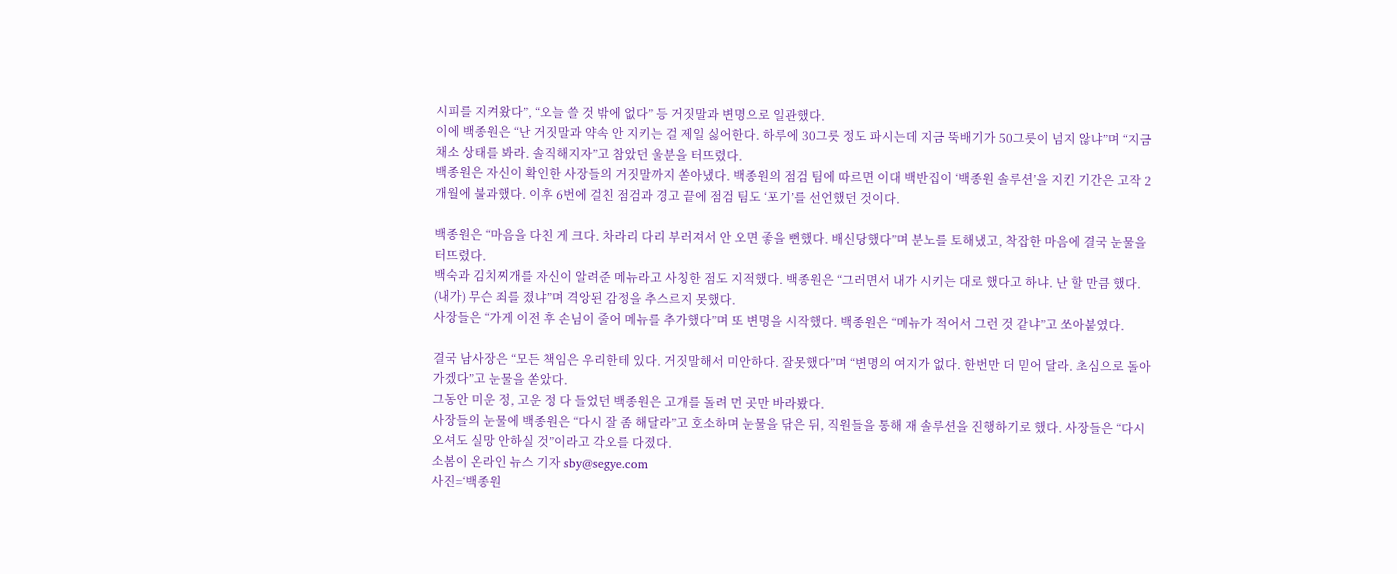시피를 지켜왔다”, “오늘 쓸 것 밖에 없다” 등 거짓말과 변명으로 일관했다.
이에 백종원은 “난 거짓말과 약속 안 지키는 걸 제일 싫어한다. 하루에 30그릇 정도 파시는데 지금 뚝배기가 50그릇이 넘지 않냐”며 “지금 채소 상태를 봐라. 솔직해지자”고 참았던 울분을 터뜨렸다.
백종원은 자신이 확인한 사장들의 거짓말까지 쏟아냈다. 백종원의 점검 팀에 따르면 이대 백반집이 ‘백종원 솔루션’을 지킨 기간은 고작 2개월에 불과했다. 이후 6번에 걸친 점검과 경고 끝에 점검 팀도 ‘포기’를 선언했던 것이다.

백종원은 “마음을 다친 게 크다. 차라리 다리 부러져서 안 오면 좋을 뻔했다. 배신당했다”며 분노를 토해냈고, 착잡한 마음에 결국 눈물을 터뜨렸다.
백숙과 김치찌개를 자신이 알려준 메뉴라고 사칭한 점도 지적했다. 백종원은 “그러면서 내가 시키는 대로 했다고 하냐. 난 할 만큼 했다. (내가) 무슨 죄를 졌냐”며 격앙된 감정을 추스르지 못했다.
사장들은 “가게 이전 후 손님이 줄어 메뉴를 추가했다”며 또 변명을 시작했다. 백종원은 “메뉴가 적어서 그런 것 같냐”고 쏘아붙였다.

결국 남사장은 “모든 책임은 우리한테 있다. 거짓말해서 미안하다. 잘못했다”며 “변명의 여지가 없다. 한번만 더 믿어 달라. 초심으로 돌아가겠다”고 눈물을 쏟았다.
그동안 미운 정, 고운 정 다 들었던 백종원은 고개를 돌려 먼 곳만 바라봤다.
사장들의 눈물에 백종원은 “다시 잘 좀 해달라”고 호소하며 눈물을 닦은 뒤, 직원들을 통해 재 솔루션을 진행하기로 했다. 사장들은 “다시 오셔도 실망 안하실 것”이라고 각오를 다졌다.
소봄이 온라인 뉴스 기자 sby@segye.com
사진=‘백종원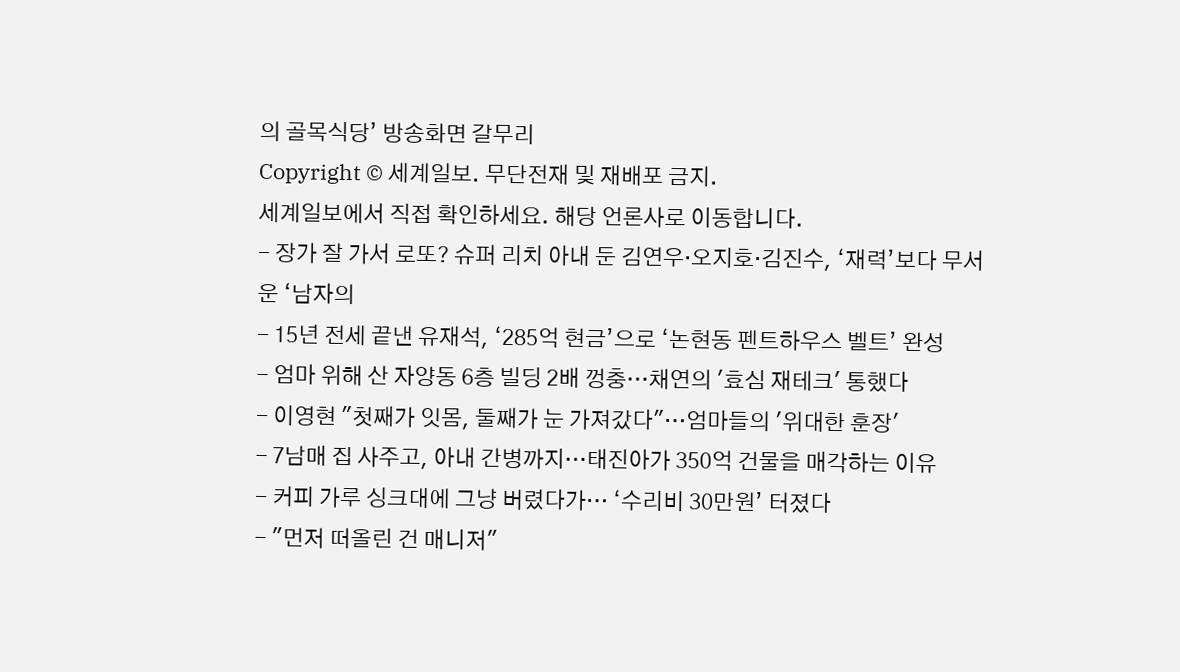의 골목식당’ 방송화면 갈무리
Copyright © 세계일보. 무단전재 및 재배포 금지.
세계일보에서 직접 확인하세요. 해당 언론사로 이동합니다.
- 장가 잘 가서 로또? 슈퍼 리치 아내 둔 김연우·오지호·김진수, ‘재력’보다 무서운 ‘남자의
- 15년 전세 끝낸 유재석, ‘285억 현금’으로 ‘논현동 펜트하우스 벨트’ 완성
- 엄마 위해 산 자양동 6층 빌딩 2배 껑충…채연의 '효심 재테크' 통했다
- 이영현 "첫째가 잇몸, 둘째가 눈 가져갔다"…엄마들의 '위대한 훈장'
- 7남매 집 사주고, 아내 간병까지…태진아가 350억 건물을 매각하는 이유
- 커피 가루 싱크대에 그냥 버렸다가… ‘수리비 30만원’ 터졌다
- "먼저 떠올린 건 매니저"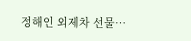정해인 외제차 선물…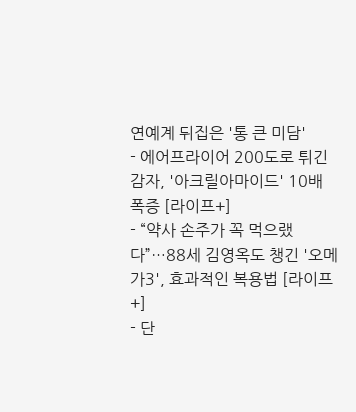연예계 뒤집은 '통 큰 미담'
- 에어프라이어 200도로 튀긴 감자, '아크릴아마이드' 10배 폭증 [라이프+]
- “약사 손주가 꼭 먹으랬다”…88세 김영옥도 챙긴 '오메가3', 효과적인 복용법 [라이프+]
- 단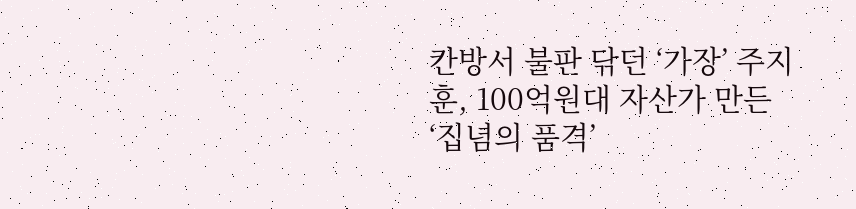칸방서 불판 닦던 ‘가장’ 주지훈, 100억원대 자산가 만든 ‘집념의 품격’